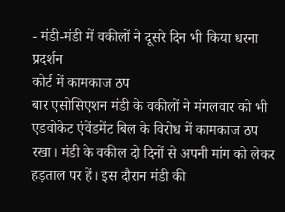- मंडी-मंडी में वकीलों ने दूसरे दिन भी किया धरना प्रदर्शन
कोर्ट में कामकाज ठप
बार एसोसिएशन मंडी के वकीलों ने मंगलवार को भी एडवोकेट एंवेंडमेंट बिल के विरोध में कामकाज ठप रखा। मंडी के वकील दो दिनों से अपनी मांग को लेकर हड़ताल पर हें। इस दौरान मंडी की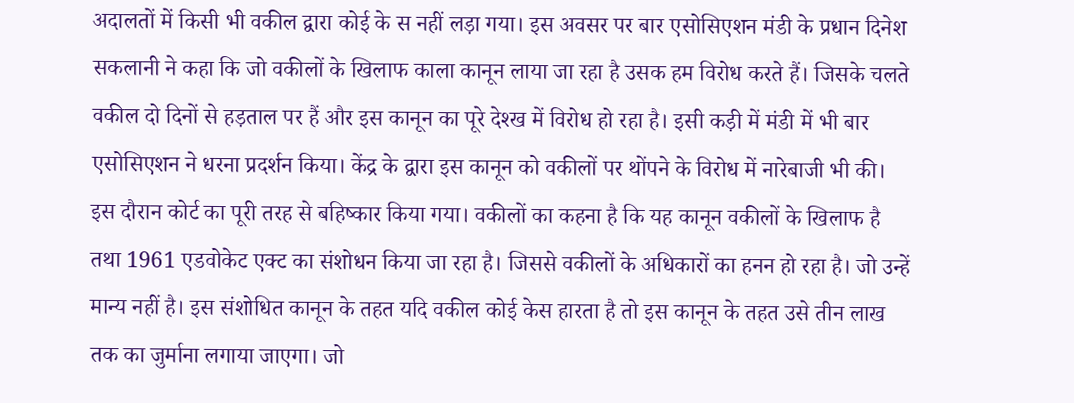अदालतों में किसी भी वकील द्वारा कोई के स नहीं लड़ा गया। इस अवसर पर बार एसोसिएशन मंडी के प्रधान दिनेश सकलानी ने कहा कि जो वकीलों के खिलाफ काला कानून लाया जा रहा है उसक हम विरोध करते हैं। जिसके चलते वकील दो दिनों से हड़ताल पर हैं और इस कानून का पूरे देश्ख में विरोध हो रहा है। इसी कड़ी में मंडी में भी बार एसोसिएशन ने धरना प्रदर्शन किया। केंद्र के द्वारा इस कानून को वकीलों पर थोंपने के विरोध में नारेबाजी भी की। इस दौरान कोर्ट का पूरी तरह से बहिष्कार किया गया। वकीलों का कहना है कि यह कानून वकीलों के खिलाफ है तथा 1961 एडवोकेट एक्ट का संशोधन किया जा रहा है। जिससे वकीलों के अधिकारों का हनन हो रहा है। जो उन्हें मान्य नहीं है। इस संशोधित कानून के तहत यदि वकील कोई केस हारता है तो इस कानून के तहत उसे तीन लाख तक का जुर्माना लगाया जाएगा। जो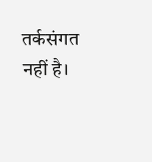तर्कसंगत नहीं है।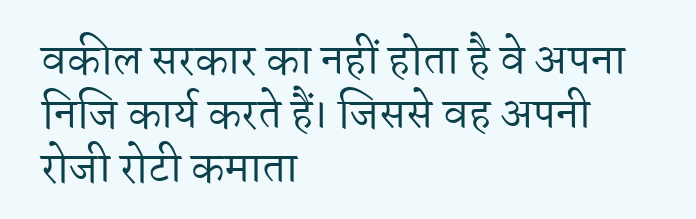वकील सरकार का नहीं होता है वे अपना निजि कार्य करते हैं। जिससे वह अपनी रोजी रोटी कमाता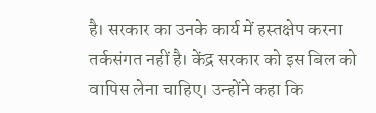है। सरकार का उनके कार्य में हस्तक्षेप करना तर्कसंगत नहीं है। केंद्र सरकार को इस बिल को वापिस लेना चाहिए। उन्होंने कहा कि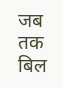जब तक बिल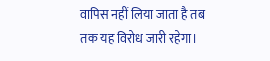वापिस नहीं लिया जाता है तब तक यह विरोध जारी रहेगा।